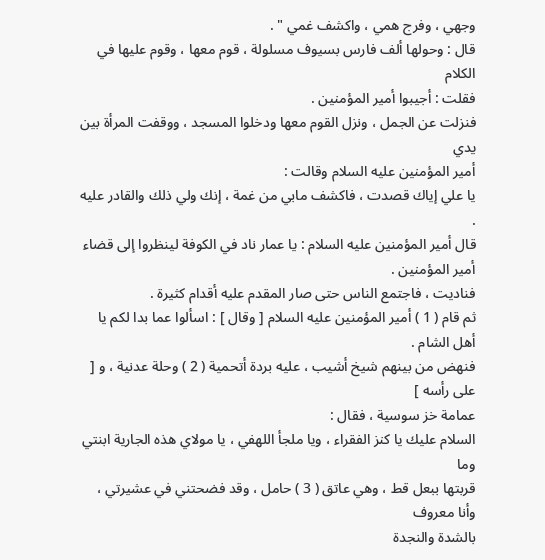وجهي ، وفرج همي ، واكشف غمي " .
قال : وحولها ألف فارس بسيوف مسلولة ، قوم معها ، وقوم عليها في الكلام
فقلت : أجيبوا أمير المؤمنين .
فنزلت عن الجمل ، ونزل القوم معها ودخلوا المسجد ، ووقفت المرأة بين يدي
أمير المؤمنين عليه السلام وقالت :
يا علي إياك قصدت ، فاكشف مابي من غمة ، إنك ولي ذلك والقادر عليه .
قال أمير المؤمنين عليه السلام : يا عمار ناد في الكوفة لينظروا إلى قضاء أمير المؤمنين .
فناديت ، فاجتمع الناس حتى صار المقدم عليه أقدام كثيرة .
ثم قام ( 1 ) أمير المؤمنين عليه السلام [ وقال ] : اسألوا عما بدا لكم يا أهل الشام .
فنهض من بينهم شيخ أشيب ، عليه بردة أتحمية ( 2 ) وحلة عدنية ، و [ على رأسه ]
عمامة خز سوسية ، فقال :
السلام عليك يا كنز الفقراء ، ويا ملجأ اللهفي ، يا مولاي هذه الجارية ابنتي وما
قربتها ببعل قط ، وهي عاتق ( 3 ) حامل ، وقد فضحتني في عشيرتي ، وأنا معروف
بالشدة والنجدة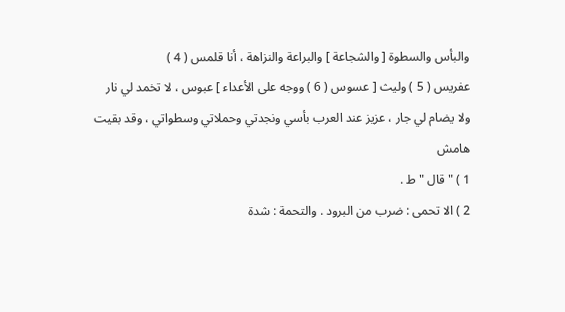والبأس والسطوة [ والشجاعة ] والبراعة والنزاهة ، أنا قلمس ( 4 )
عفريس ( 5 ) وليث [ عسوس ( 6 ) ووجه على الأعداء ] عبوس ، لا تخمد لي نار
ولا يضام لي جار ، عزيز عند العرب بأسي ونجدتي وحملاتي وسطواتي ، وقد بقيت
هامش
1 ) " قال " ط .
2 ) الا تحمى : ضرب من البرود . والتحمة : شدة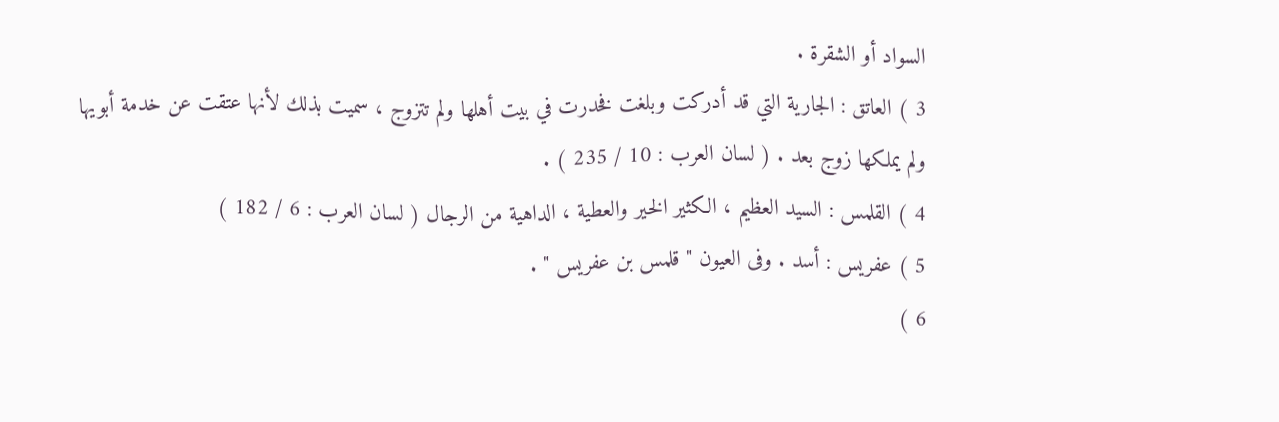السواد أو الشقرة .
3 ) العاتق : الجارية التي قد أدركت وبلغت فخدرت في بيت أهلها ولم تتزوج ، سميت بذلك لأنها عتقت عن خدمة أبويها ولم يملكها زوج بعد . ( لسان العرب : 10 / 235 ) .
4 ) القلمس : السيد العظيم ، الكثير الخير والعطية ، الداهية من الرجال ( لسان العرب : 6 / 182 )
5 ) عفريس : أسد . وفى العيون " قلمس بن عفريس " .
6 )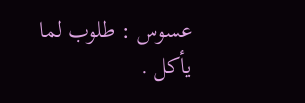عسوس : طلوب لما يأكل .